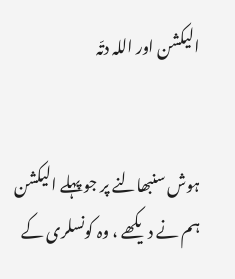الیکشن اور اللہ دتّہ


ہوش سنبھالنے پر جو پہلے الیکشن ہم نے دیکھے ، وہ کونسلری کے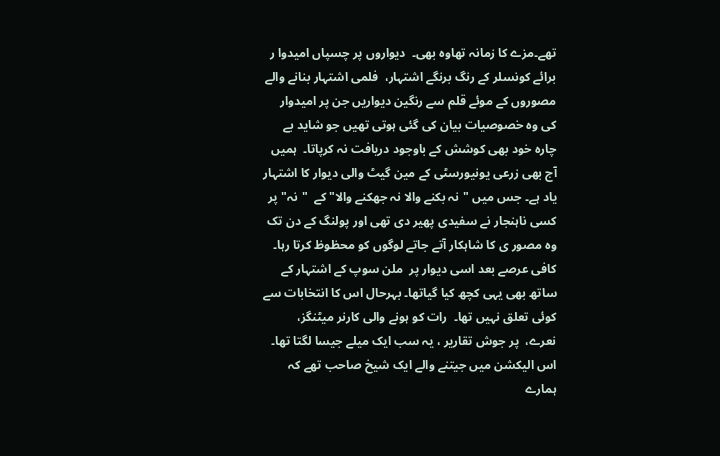تھے۔مزے کا زمانہ تھاوہ بھی۔  دیواروں پر چسپاں امیدوا ر برائے کونسلر کے رنگ برنگے اشتہار،  فلمی اشتہار بنانے والے مصوروں کے موئے قلم سے رنگین دیواریں جن پر امیدوار کی وہ خصوصیات بیان کی گئی ہوتی تھیں جو شاید بے چارہ خود بھی کوشش کے باوجود دریافت نہ کرپاتا۔  ہمیں آج بھی زرعی یونیورسٹی کے مین گیٹ والی دیوار کا اشتہار یاد ہے۔ جس میں "نہ بکنے والا نہ جھکنے والا" کے  "نہ" پر کسی ناہنجار نے سفیدی پھیر دی تھی اور پولنگ کے دن تک وہ مصور ی کا شاہکار آتے جاتے لوگوں کو محظوظ کرتا رہا۔  کافی عرصے بعد اسی دیوار پر  ملن سوپ کے اشتہار کے ساتھ بھی یہی کچھ کیا گیاتھا۔ بہرحال اس کا انتخابات سے کوئی تعلق نہیں تھا۔  رات کو ہونے والی کارنر میٹنگز،  نعرے،  پر جوش تقاریر ، یہ سب ایک میلے جیسا لگتا تھا۔  اس الیکشن میں جیتنے والے ایک شیخ صاحب تھے کہ ہمارے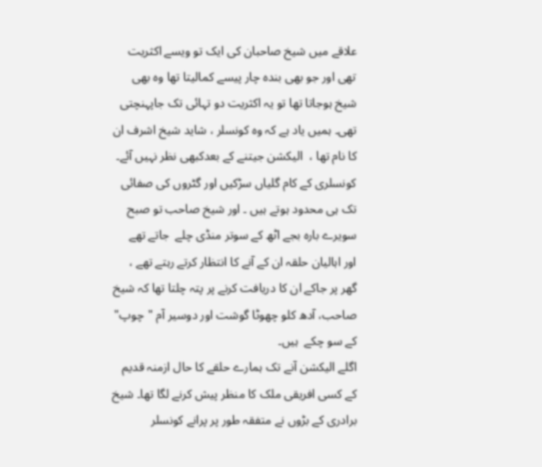علاقے میں شیخ صاحبان کی ایک تو ویسے اکثریت تھی اور جو بھی بندہ چار پیسے کمالیتا تھا وہ بھی شیخ ہوجاتا تھا تو یہ اکثریت دو تہائی تک جاپہنچتی تھی۔ ہمیں یاد ہے کہ وہ کونسلر ، شاید شیخ اشرف ان کا نام تھا ،  الیکشن جیتنے کے بعدکبھی نظر نہیں آئے۔ کونسلری کے کام گلیاں سڑکیں اور گٹروں کی صفائی تک ہی محدود ہوتے ہیں ۔ اور شیخ صاحب تو صبح سویرے بارہ بجے اٹھ کے سوتر منڈی چلے  جاتے تھے  اور اہالیان حلقہ ان کے آنے کا انتظار کرتے رہتے تھے ، گھر پر جاکے ان کا دریافت کرنے پر پتہ چلتا تھا کہ شیخ صاحب، آدھ کلو چھوٹا گوشت اور دوسیر آم "چوپ" کے سو چکے  ہیں۔
اگلے الیکشن آنے تک ہمارے حلقے کا حال ازمنہ قدیم کے کسی افریقی ملک کا منظر پیش کرنے لگا تھا۔ شیخ برادری کے بڑوں نے متفقہ طور پر پرانے کونسلر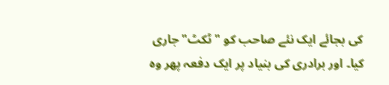کی بجائے ایک نئے صاحب کو "ٹکٹ" جاری کیا۔ اور برادری کی بنیاد پر ایک دفعہ پھر وہ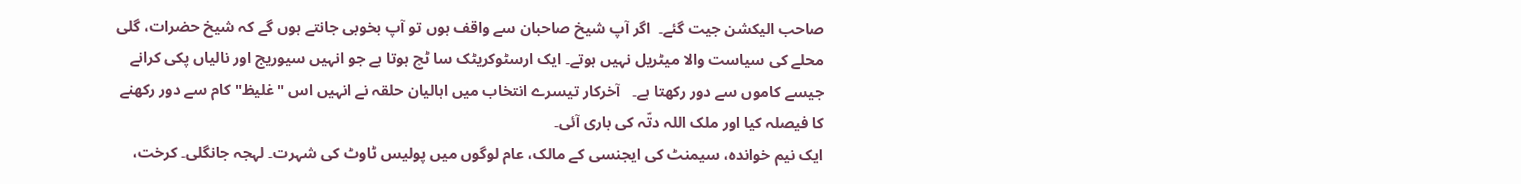صاحب الیکشن جیت گئے۔  اگر آپ شیخ صاحبان سے واقف ہوں تو آپ بخوبی جانتے ہوں گے کہ شیخ حضرات، گلی محلے کی سیاست والا میٹریل نہیں ہوتے۔ ایک ارسٹوکریٹک سا ٹچ ہوتا ہے جو انہیں سیوریج اور نالیاں پکی کرانے جیسے کاموں سے دور رکھتا ہے۔   آخرکار تیسرے انتخاب میں اہالیان حلقہ نے انہیں اس "غلیظ" کام سے دور رکھنے  کا فیصلہ کیا اور ملک اللہ دتّہ کی باری آئی۔
ایک نیم خواندہ، سیمنٹ کی ایجنسی کے مالک، عام لوگوں میں پولیس ٹاوٹ کی شہرت۔ لہجہ جانگلی۔ کرخت،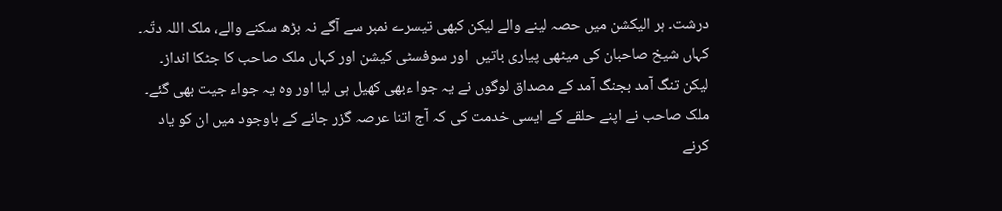درشت۔ ہر الیکشن میں حصہ لینے والے لیکن کبھی تیسرے نمبر سے آگے نہ بڑھ سکنے والے، ملک اللہ دتّہ۔ کہاں شیخ صاحبان کی میٹھی پیاری باتیں  اور سوفسٹی کیشن اور کہاں ملک صاحب کا جٹکا انداز۔ لیکن تنگ آمد بجنگ آمد کے مصداق لوگوں نے یہ جوا ءبھی کھیل ہی لیا اور وہ یہ جواء جیت بھی گئے۔ ملک صاحب نے اپنے حلقے کے ایسی خدمت کی کہ آج اتنا عرصہ گزر جانے کے باوجود میں ان کو یاد کرنے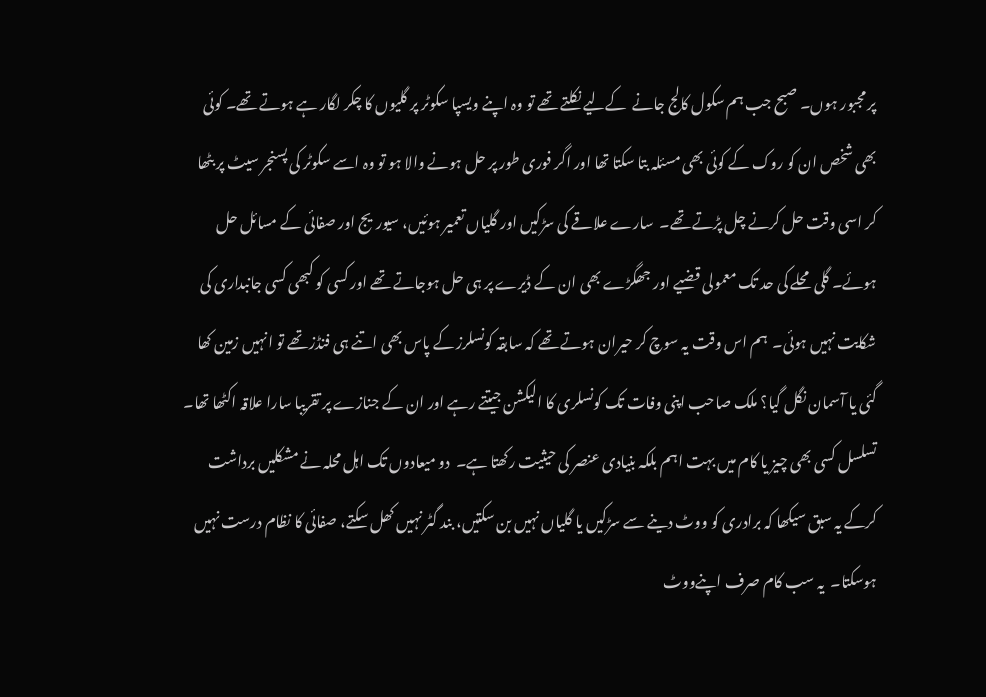پر مجبور ہوں۔ صبح جب ہم سکول کالج جانے  کےلیے نکلتے تھے تو وہ اپنے ویسپا سکوٹر پر گلیوں کا چکر لگار ہے ہوتے تھے۔ کوئی بھی شخص ان کو روک کے کوئی بھی مسئلہ بتا سکتا تھا اور اگر فوری طور پر حل ہونے والا ہو تو وہ اسے سکوٹر کی پسنجر سیٹ پر بٹھا کر اسی وقت حل کرنے چل پڑتے تھے۔  سارے علاقے کی سڑکیں اور گلیاں تعمیر ہوئیں، سیوریج اور صفائی کے مسائل حل ہوئے۔ گلی محلے کی حد تک معمولی قضیے اور جھگڑے بھی ان کے ڈیرے پر ہی حل ہوجاتے تھے اور کسی کو کبھی کسی جانبداری کی شکایت نہیں ہوئی۔  ہم اس وقت یہ سوچ کر حیران ہوتے تھے کہ سابقہ کونسلرز کے پاس بھی اتنے ہی فنڈز تھے تو انہیں زمین کھا گئی یا آسمان نگل گیا؟ ملک صاحب اپنی وفات تک کونسلری کا الیکشن جیتتے رہے اور ان کے جنازے پر تقریبا سارا علاقہ اکٹھا تھا۔
تسلسل کسی بھی چیز یا کام میں بہت اہم بلکہ بنیادی عنصر کی حیثیت رکھتا ہے۔  دو میعادوں تک اہل محلہ نے مشکلیں برداشت کرکے یہ سبق سیکھا کہ برادری کو ووٹ دینے سے سڑکیں یا گلیاں نہیں بن سکتیں، بند گٹر نہیں کھل سکتے، صفائی کا نظام درست نہیں ہوسکتا۔  یہ سب کام صرف اپنےووٹ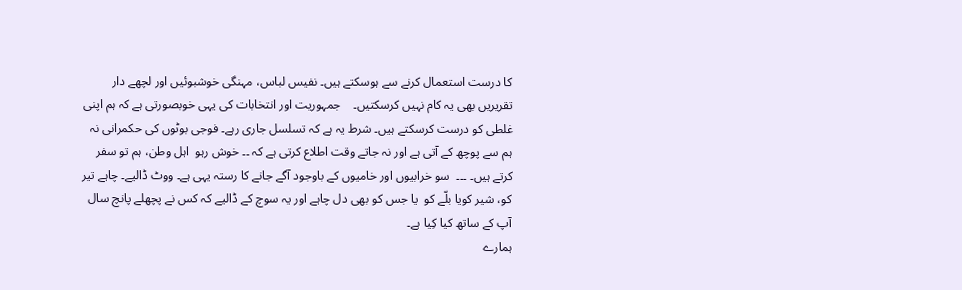کا درست استعمال کرنے سے ہوسکتے ہیں۔ نفیس لباس، مہنگی خوشبوئیں اور لچھے دار تقریریں بھی یہ کام نہیں کرسکتیں۔    جمہوریت اور انتخابات کی یہی خوبصورتی ہے کہ ہم اپنی غلطی کو درست کرسکتے ہیں۔ شرط یہ ہے کہ تسلسل جاری رہے۔ فوجی بوٹوں کی حکمرانی نہ ہم سے پوچھ کے آتی ہے اور نہ جاتے وقت اطلاع کرتی ہے کہ ۔۔ خوش رہو  اہل وطن، ہم تو سفر کرتے ہیں۔ ۔۔۔  سو خرابیوں اور خامیوں کے باوجود آگے جانے کا رستہ یہی ہے۔ ووٹ ڈالیے۔ چاہے تیر کو، شیر کویا بلّے کو  یا جس کو بھی دل چاہے اور یہ سوچ کے ڈالیے کہ کس نے پچھلے پانچ سال آپ کے ساتھ کیا کِیا ہے۔
ہمارے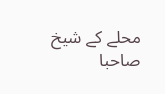محلے کے شیخ صاحبا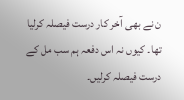ن نے بھی آخر کار درست فیصلہ کرلیا تھا۔ کیوں نہ اس دفعہ ہم سب مل کے درست فیصلہ کرلیں۔